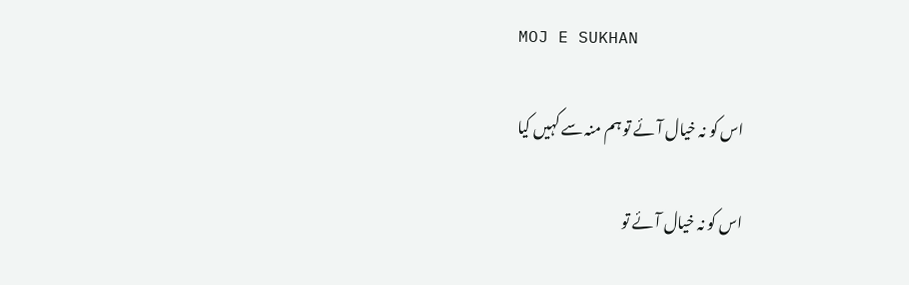MOJ E SUKHAN

اس کو نہ خیال آئے تو ہم منہ سے کہیں کیا

اس کو نہ خیال آئے تو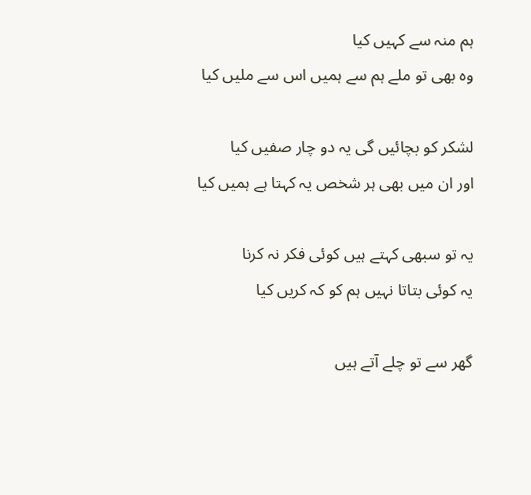ہم منہ سے کہیں کیا
وہ بھی تو ملے ہم سے ہمیں اس سے ملیں کیا

لشکر کو بچائیں گی یہ دو چار صفیں کیا
اور ان میں بھی ہر شخص یہ کہتا ہے ہمیں کیا

یہ تو سبھی کہتے ہیں کوئی فکر نہ کرنا
یہ کوئی بتاتا نہیں ہم کو کہ کریں کیا

گھر سے تو چلے آتے ہیں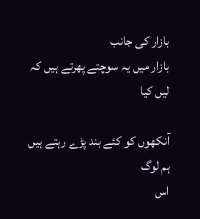بازار کی جانب
بازار میں یہ سوچتے پھرتے ہیں کہ لیں کیا

آنکھوں کو کئے بند پڑے رہتے ہیں ہم لوگ
اس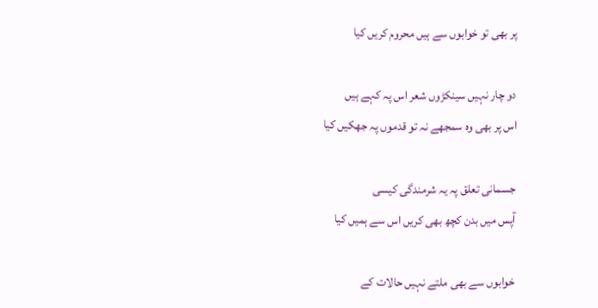پر بھی تو خوابوں سے ہیں محروم کریں کیا

دو چار نہیں سینکڑوں شعر اس پہ کہے ہیں
اس پر بھی وہ سمجھے نہ تو قدموں پہ جھکیں کیا

جسمانی تعلق پہ یہ شرمندگی کیسی
آپس میں بدن کچھ بھی کریں اس سے ہمیں کیا

خوابوں سے بھی ملتے نہیں حالات کے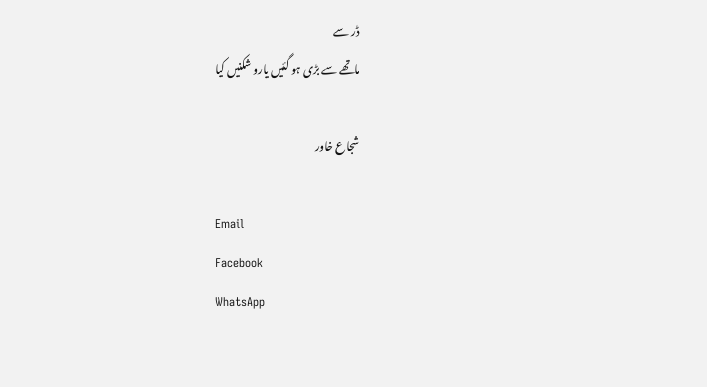ڈر سے
ماتھے سے بڑی ہو گئیں یارو شکنیں کیا

شجاع خاور

Email
Facebook
WhatsApp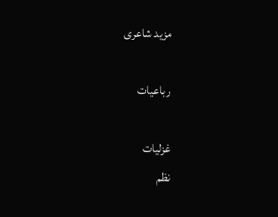مزید شاعری

رباعیات

غزلیات
نظم